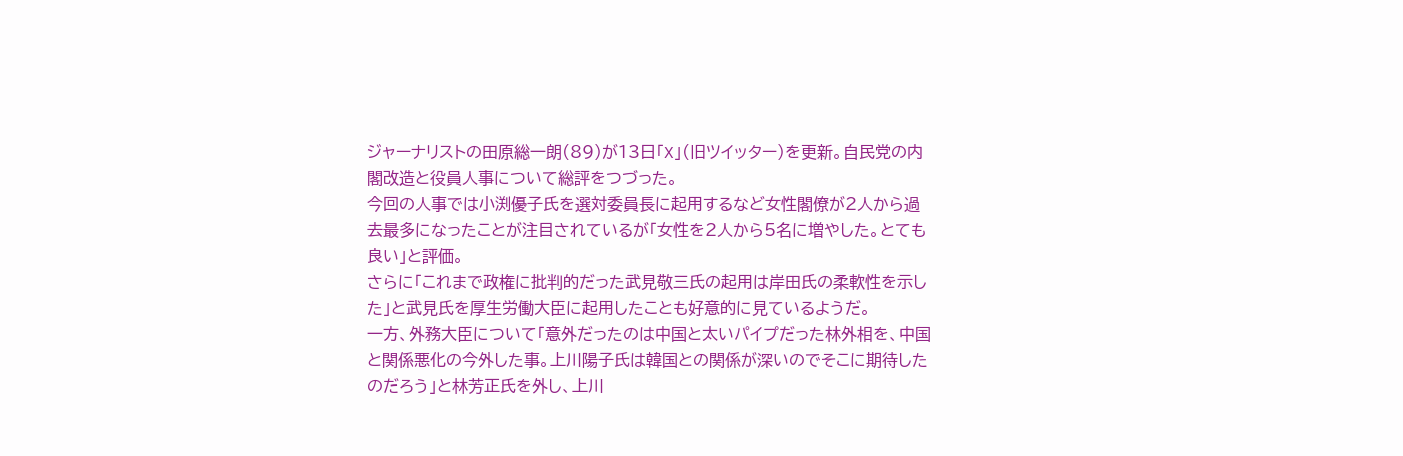ジャーナリストの田原総一朗(89)が13日「X」(旧ツイッター)を更新。自民党の内閣改造と役員人事について総評をつづった。
今回の人事では小渕優子氏を選対委員長に起用するなど女性閣僚が2人から過去最多になったことが注目されているが「女性を2人から5名に増やした。とても良い」と評価。
さらに「これまで政権に批判的だった武見敬三氏の起用は岸田氏の柔軟性を示した」と武見氏を厚生労働大臣に起用したことも好意的に見ているようだ。
一方、外務大臣について「意外だったのは中国と太いパイプだった林外相を、中国と関係悪化の今外した事。上川陽子氏は韓国との関係が深いのでそこに期待したのだろう」と林芳正氏を外し、上川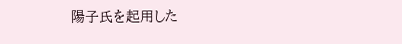陽子氏を起用した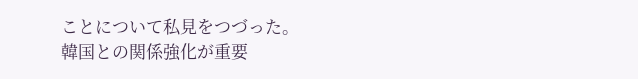ことについて私見をつづった。
韓国との関係強化が重要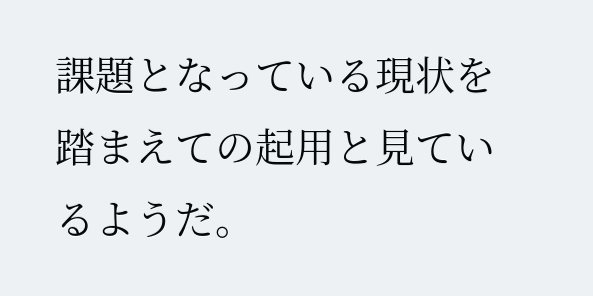課題となっている現状を踏まえての起用と見ているようだ。